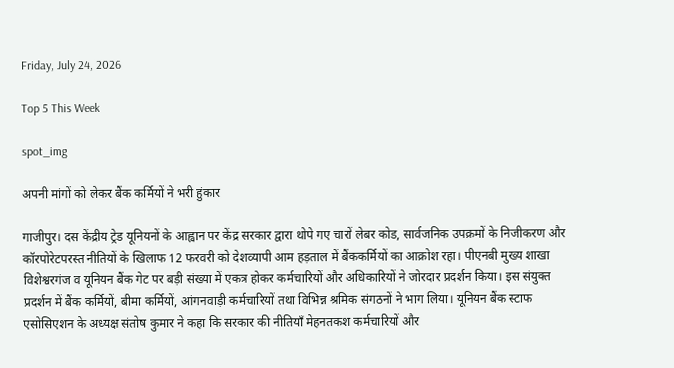Friday, July 24, 2026

Top 5 This Week

spot_img

अपनी मांगों को लेकर बैंक कर्मियों ने भरी हुंकार

गाजीपुर। दस केंद्रीय ट्रेड यूनियनों के आह्वान पर केंद्र सरकार द्वारा थोपे गए चारों लेबर कोड, सार्वजनिक उपक्रमों के निजीकरण और कॉरपोरेटपरस्त नीतियों के खिलाफ 12 फरवरी को देशव्यापी आम हड़ताल में बैंककर्मियों का आक्रोश रहा। पीएनबी मुख्य शाखा विशेश्वरगंज व यूनियन बैंक गेट पर बड़ी संख्या में एकत्र होकर कर्मचारियों और अधिकारियों ने जोरदार प्रदर्शन किया। इस संयुक्त प्रदर्शन में बैंक कर्मियों, बीमा कर्मियों, आंगनवाड़ी कर्मचारियों तथा विभिन्न श्रमिक संगठनों ने भाग लिया। यूनियन बैंक स्टाफ एसोसिएशन के अध्यक्ष संतोष कुमार ने कहा कि सरकार की नीतियाँ मेहनतकश कर्मचारियों और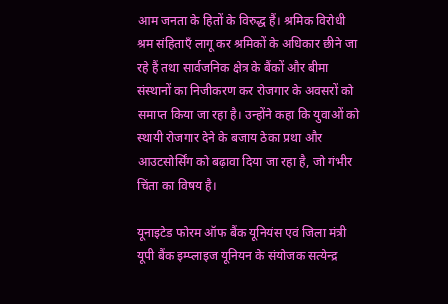आम जनता के हितों के विरुद्ध हैं। श्रमिक विरोधी श्रम संहिताएँ लागू कर श्रमिकों के अधिकार छीने जा रहे हैं तथा सार्वजनिक क्षेत्र के बैंकों और बीमा संस्थानों का निजीकरण कर रोजगार के अवसरों को समाप्त किया जा रहा है। उन्होंने कहा कि युवाओं को स्थायी रोजगार देने के बजाय ठेका प्रथा और आउटसोर्सिंग को बढ़ावा दिया जा रहा है, जो गंभीर चिंता का विषय है।

यूनाइटेड फोरम ऑफ बैंक यूनियंस एवं जिला मंत्री यूपी बैंक इम्प्लाइज यूनियन के संयोजक सत्येन्द्र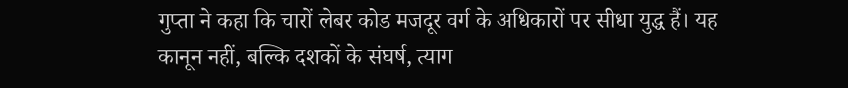गुप्ता ने कहा कि चारों लेबर कोड मजदूर वर्ग के अधिकारों पर सीधा युद्ध हैं। यह कानून नहीं, बल्कि दशकों के संघर्ष, त्याग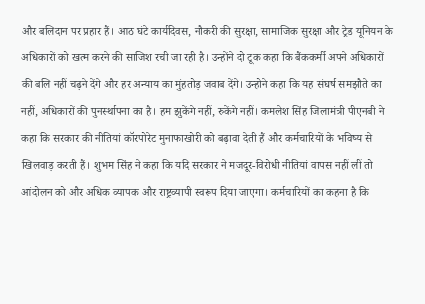और बलिदान पर प्रहार हैं। आठ घंटे कार्यदिवस, नौकरी की सुरक्षा, सामाजिक सुरक्षा और ट्रेड यूनियन के अधिकारों को खत्म करने की साजिश रची जा रही है। उन्होंने दो टूक कहा कि बैंककर्मी अपने अधिकारों की बलि नहीं चढ़ने देंगे और हर अन्याय का मुंहतोड़ जवाब देंगे। उन्होने कहा कि यह संघर्ष समझौते का नहीं, अधिकारों की पुनर्स्थापना का है। हम झुकेंगे नहीं, रुकेंगे नहीं। कमलेश सिंह जिलामंत्री पीएनबी ने कहा कि सरकार की नीतियां कॉरपोरेट मुनाफाखोरी को बढ़ावा देती हैं और कर्मचारियों के भविष्य से खिलवाड़ करती हैं। शुभम सिंह ने कहा कि यदि सरकार ने मजदूर-विरोधी नीतियां वापस नहीं लीं तो आंदोलन को और अधिक व्यापक और राष्ट्रव्यापी स्वरूप दिया जाएगा। कर्मचारियों का कहना है कि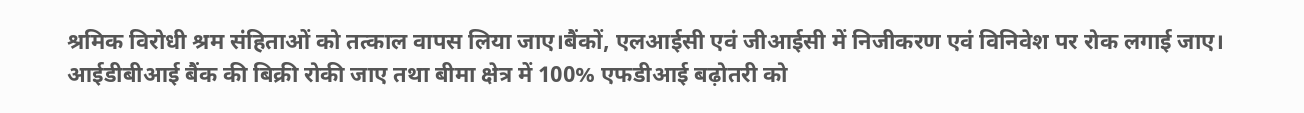श्रमिक विरोधी श्रम संहिताओं को तत्काल वापस लिया जाए।बैंकों, एलआईसी एवं जीआईसी में निजीकरण एवं विनिवेश पर रोक लगाई जाए। आईडीबीआई बैंक की बिक्री रोकी जाए तथा बीमा क्षेत्र में 100% एफडीआई बढ़ोतरी को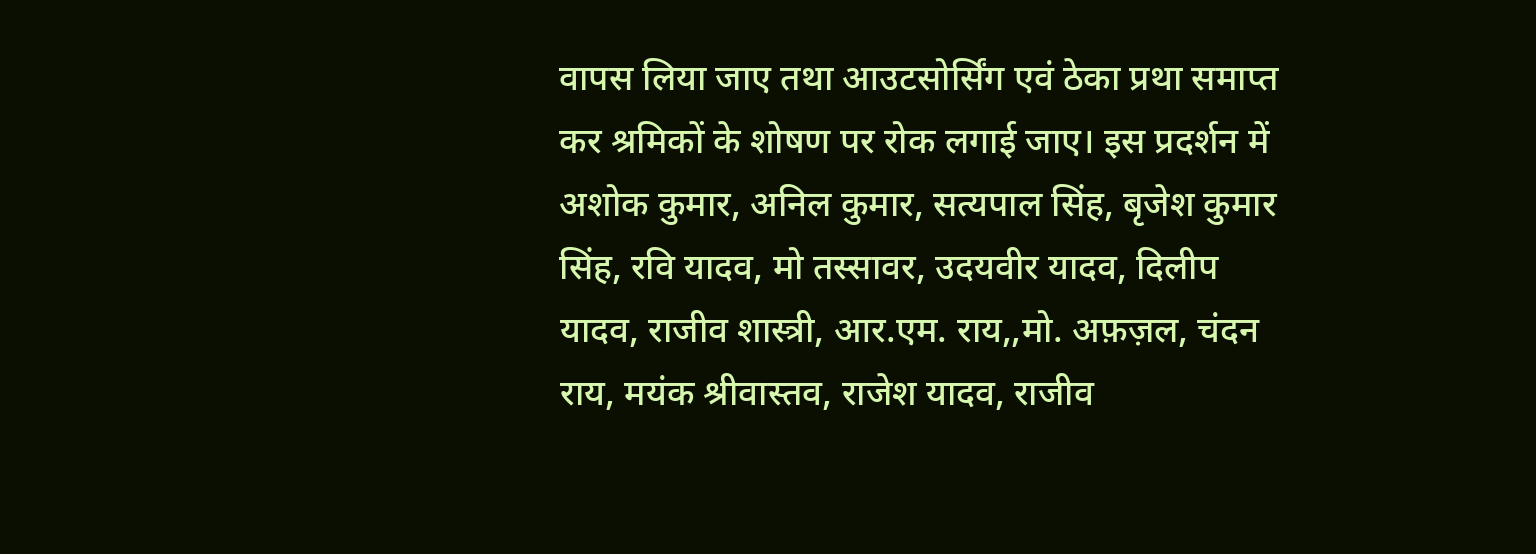वापस लिया जाए तथा आउटसोर्सिंग एवं ठेका प्रथा समाप्त कर श्रमिकों के शोषण पर रोक लगाई जाए। इस प्रदर्शन में अशोक कुमार, अनिल कुमार, सत्यपाल सिंह, बृजेश कुमार सिंह, रवि यादव, मो तस्सावर, उदयवीर यादव, दिलीप यादव, राजीव शास्त्री, आर.एम. राय,,मो. अफ़ज़ल, चंदन राय, मयंक श्रीवास्तव, राजेश यादव, राजीव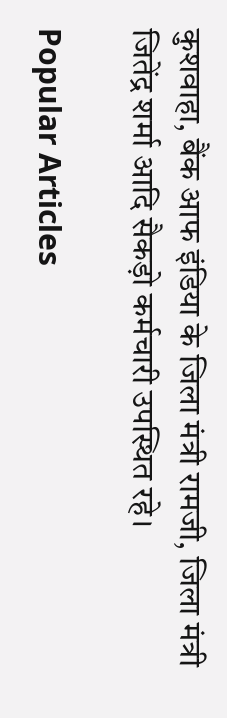कुशवाहा, बैंक आफ इंडिया के जिला मंत्री रामजी, जिला मंत्री जितेंद्र शर्मा आदि सैकड़ो कर्मचारी उपस्थित रहे।

Popular Articles